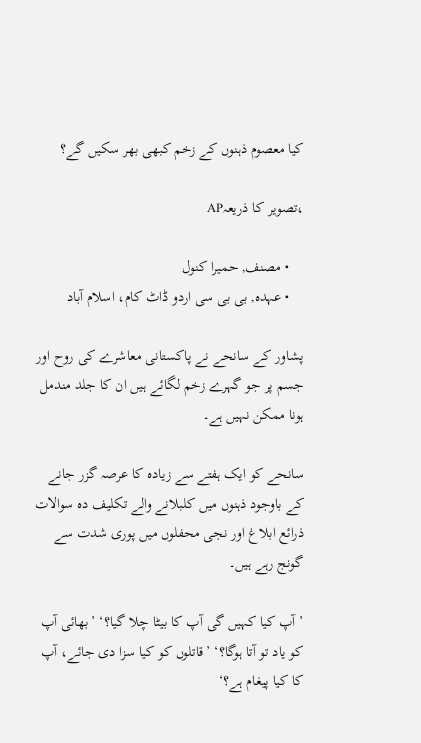کیا معصوم ذہنوں کے زخم کبھی بھر سکیں گے؟

،تصویر کا ذریعہAP

    • مصنف, حمیرا کنول
    • عہدہ, بی بی سی اردو ڈاٹ کام، اسلام آباد

پشاور کے سانحے نے پاکستانی معاشرے کی روح اور جسم پر جو گہرے زخم لگائے ہیں ان کا جلد مندمل ہونا ممکن نہیں ہے۔

سانحے کو ایک ہفتے سے زیادہ کا عرصہ گزر جانے کے باوجود ذہنوں میں کلبلانے والے تکلیف دہ سوالات ذرائع ابلاغ اور نجی محفلوں میں پوری شدت سے گونج رہے ہیں۔

’آپ کیا کہیں گی آپ کا بیٹا چلا گیا؟‘ ’بھائی آپ کو یاد تو آتا ہوگا؟‘ ’قاتلوں کو کیا سزا دی جائے، آپ کا کیا پیغام ہے؟‘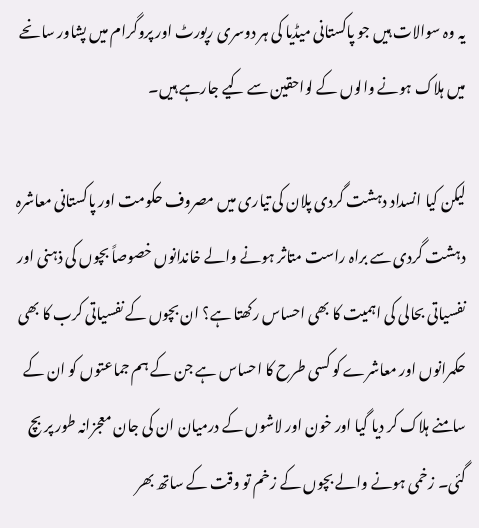یہ وہ سوالات ہیں جو پاکستانی میڈیا کی ہر دوسری رپورٹ اور پروگرام میں پشاور سانحے میں ہلاک ہونے والوں کے لواحقین سے کیے جارہے ہیں۔

لیکن کیا انسداد دہشت گردی پلان کی تیاری میں مصروف حکومت اور پاکستانی معاشرہ دہشت گردی سے براہ راست متاثر ہونے والے خاندانوں خصوصاً بچوں کی ذہنی اور نفسیاتی بحالی کی اہمیت کا بھی احساس رکھتا ہے؟ ان بچوں کے نفسیاتی کرب کا بھی حکمرانوں اور معاشرے کو کسی طرح کا احساس ہے جن کے ہم جماعتوں کو ان کے سامنے ہلاک کر دیا گیا اور خون اور لاشوں کے درمیان ان کی جان معجزانہ طور پر بچ گئی۔ زخمی ہونے والے بچوں کے زخم تو وقت کے ساتھ بھر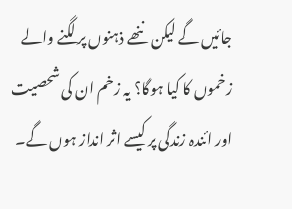جائیں گے لیکن ننھے ذہنوں پر لگنے والے زخموں کا کیا ہوگا؟ یہ زخم ان کی شحصیت اور ائندہ زندگی پر کیسے اثر انداز ہوں گے۔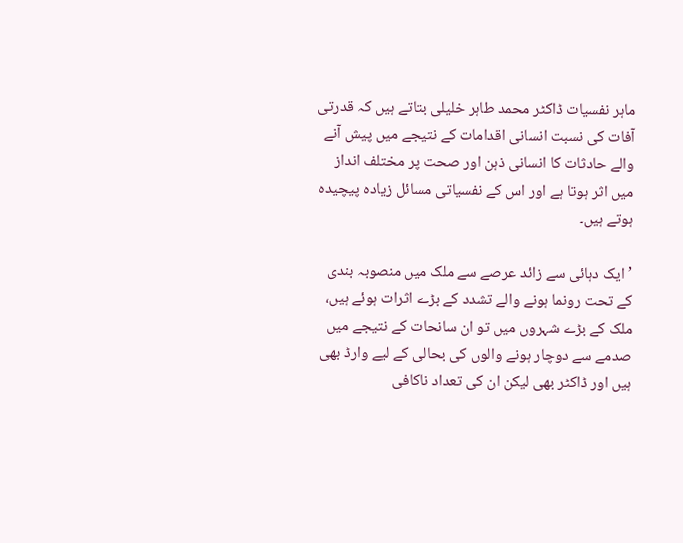ماہر نفسیات ڈاکٹر محمد طاہر خلیلی بتاتے ہیں کہ قدرتی آفات کی نسبت انسانی اقدامات کے نتیجے میں پیش آنے والے حادثات کا انسانی ذہن اور صحت پر مختلف انداز میں اثر ہوتا ہے اور اس کے نفسیاتی مسائل زیادہ پیچیدہ ہوتے ہیں۔

’ایک دہائی سے زائد عرصے سے ملک میں منصوبہ بندی کے تحت رونما ہونے والے تشدد کے بڑے اثرات ہوئے ہیں، ملک کے بڑے شہروں میں تو ان سانحات کے نتیجے میں صدمے سے دوچار ہونے والوں کی بحالی کے لیے وارڈ بھی ہیں اور ڈاکٹر بھی لیکن ان کی تعداد ناکافی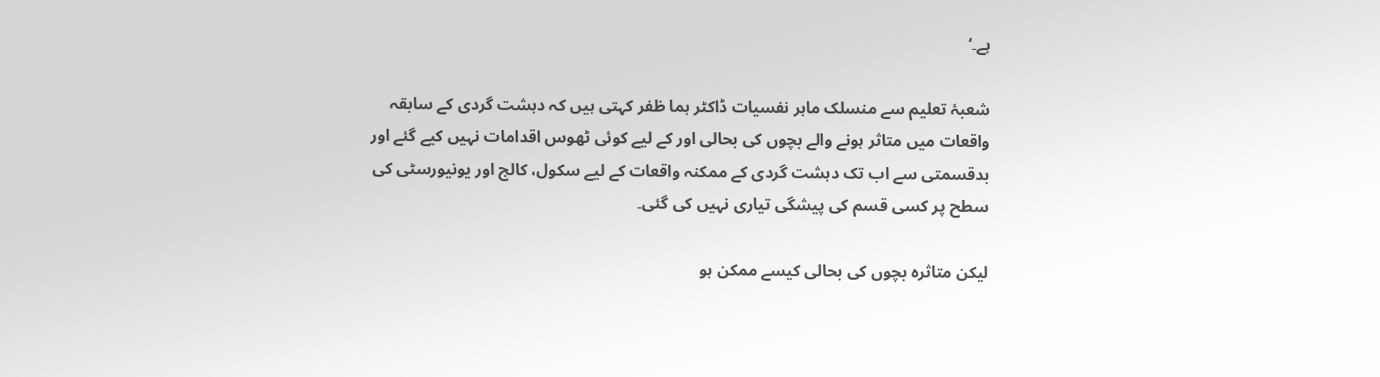ہے۔‘

شعبۂ تعلیم سے منسلک ماہر نفسیات ڈاکٹر ہما ظفر کہتی ہیں کہ دہشت گردی کے سابقہ واقعات میں متاثر ہونے والے بچوں کی بحالی اور کے لیے کوئی ٹھوس اقدامات نہیں کیے گئے اور بدقسمتی سے اب تک دہشت گردی کے ممکنہ واقعات کے لیے سکول، کالج اور یونیورسٹی کی سطح پر کسی قسم کی پیشگی تیاری نہیں کی گئی۔

لیکن متاثرہ بچوں کی بحالی کیسے ممکن ہو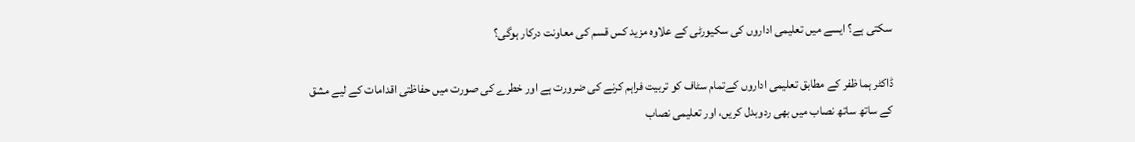سکتی ہے؟ ایسے میں تعلیمی اداروں کی سکیورٹی کے علاوہ مزید کس قسم کی معاونت درکار ہوگی؟

ڈاکٹر ہما ظفر کے مطابق تعلیمی اداروں کےتمام سٹاف کو تربیت فراہم کرنے کی ضرورت ہے اور خطرے کی صورت میں حفاظتی اقدامات کے لیے مشق کے ساتھ ساتھ نصاب میں بھی ردوبدل کریں، اور تعلیمی نصاب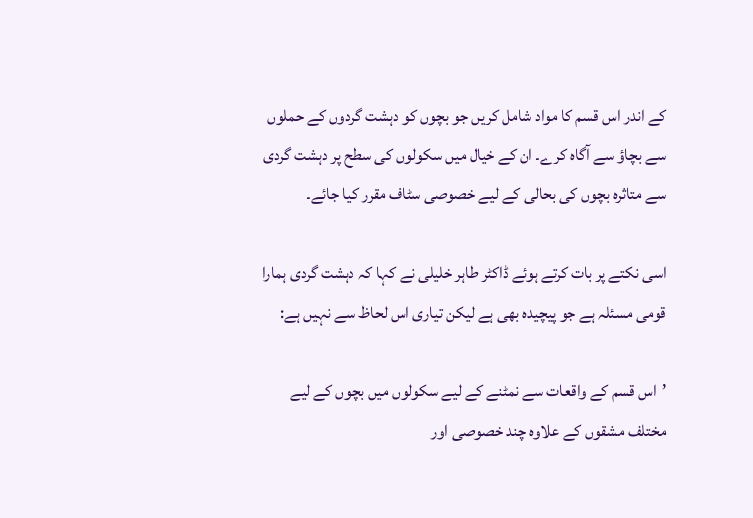کے اندر اس قسم کا مواد شامل کریں جو بچوں کو دہشت گردوں کے حملوں سے بچاؤ سے آگاہ کرے۔ ان کے خیال میں سکولوں کی سطح پر دہشت گردی سے متاثرہ بچوں کی بحالی کے لیے خصوصی سٹاف مقرر کیا جائے۔

اسی نکتے پر بات کرتے ہوئے ڈاکٹر طاہر خلیلی نے کہا کہ دہشت گردی ہمارا قومی مسئلہ ہے جو پیچیدہ بھی ہے لیکن تیاری اس لحاظ سے نہیں ہے:

’اس قسم کے واقعات سے نمٹنے کے لیے سکولوں میں بچوں کے لیے مختلف مشقوں کے علاوہ چند خصوصی اور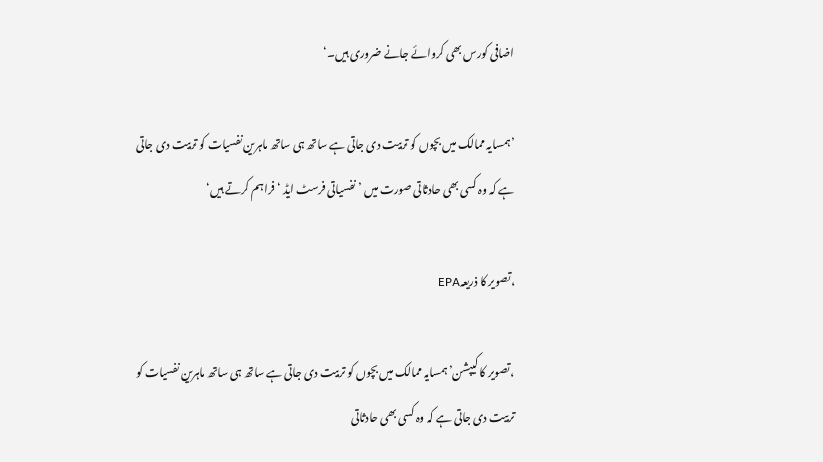اضافی کورس بھی کروائے جانے ضروری ہیں۔‘

’ہمسایہ ممالک میں بچوں کو تربیت دی جاتی ہے ساتھ ہی ساتھ ماہرین نفسیات کو تربیت دی جاتی ہے کہ وہ کسی بھی حادثاتی صورت میں ’نفسیاتی فرسٹ ایڈ ‘ فراہم کرتے ہیں‘

،تصویر کا ذریعہEPA

،تصویر کا کیپشن’ہمسایہ ممالک میں بچوں کو تربیت دی جاتی ہے ساتھ ہی ساتھ ماہرین نفسیات کو تربیت دی جاتی ہے کہ وہ کسی بھی حادثاتی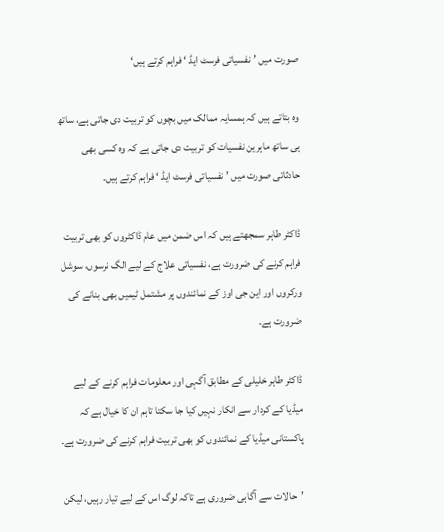صورت میں ’نفسیاتی فرسٹ ایڈ ‘ فراہم کرتے ہیں‘

وہ بتاتے ہیں کہ ہمسایہ ممالک میں بچوں کو تربیت دی جاتی ہے، ساتھ ہی ساتھ ماہرین نفسیات کو تربیت دی جاتی ہے کہ وہ کسی بھی حادثاتی صورت میں ’نفسیاتی فرسٹ ایڈ ‘ فراہم کرتے ہیں۔

ڈاکٹر طاہر سمجھتے ہیں کہ اس ضمن میں عام ڈاکٹروں کو بھی تربیت فراہم کرنے کی ضرورت ہے، نفسیاتی علاج کے لیے الگ نرسوں، سوشل ورکروں اور این جی اوز کے نمائندوں پر مشتمل ٹیمیں بھی بنانے کی ضرورت ہے۔

ڈاکٹر طاہر خلیلی کے مطابق آگہی اور معلومات فراہم کرنے کے لیے میڈیا کے کردار سے انکار نہیں کیا جا سکتا تاہم ان کا خیال ہے کہ پاکستانی میڈیا کے نمائندوں کو بھی تربیت فراہم کرنے کی ضرورت ہے۔

’حالات سے آگاہی ضروری ہے تاکہ لوگ اس کے لیے تیار رہیں، لیکن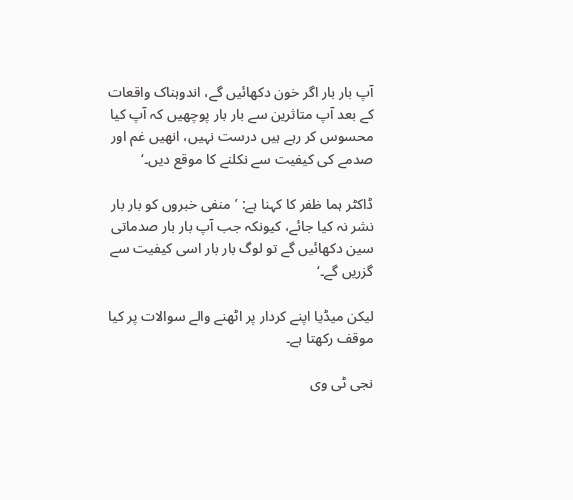آپ بار بار اگر خون دکھائیں گے، اندوہناک واقعات کے بعد آپ متاثرین سے بار بار پوچھیں کہ آپ کیا محسوس کر رہے ہیں درست نہیں، انھیں غم اور صدمے کی کیفیت سے نکلنے کا موقع دیں۔‘

ڈاکٹر ہما ظفر کا کہنا ہے: ’منفی خبروں کو بار بار نشر نہ کیا جائے، کیونکہ جب آپ بار بار صدماتی سین دکھائیں گے تو لوگ بار بار اسی کیفیت سے گزریں گے۔‘

لیکن میڈیا اپنے کردار پر اٹھنے والے سوالات پر کیا موقف رکھتا ہے۔

نجی ٹی وی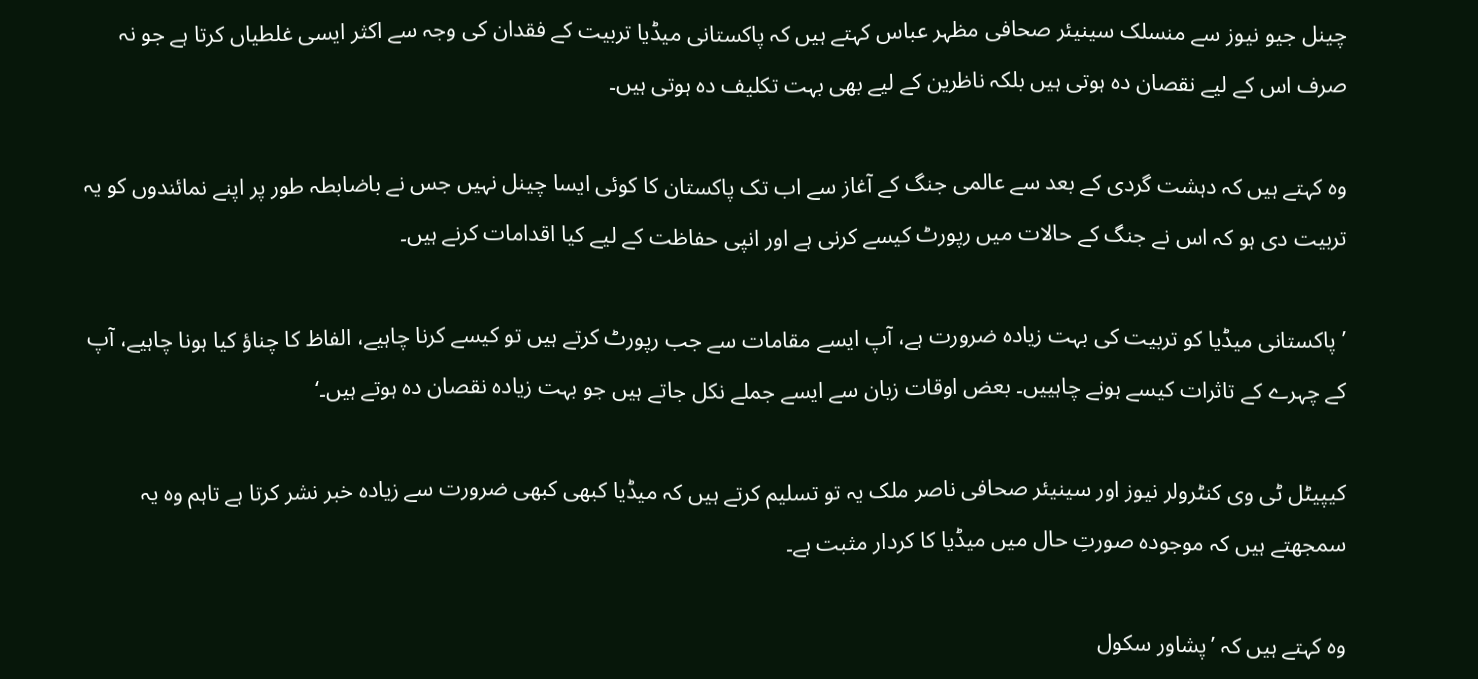چینل جیو نیوز سے منسلک سینیئر صحافی مظہر عباس کہتے ہیں کہ پاکستانی میڈیا تربیت کے فقدان کی وجہ سے اکثر ایسی غلطیاں کرتا ہے جو نہ صرف اس کے لیے نقصان دہ ہوتی ہیں بلکہ ناظرین کے لیے بھی بہت تکلیف دہ ہوتی ہیں۔

وہ کہتے ہیں کہ دہشت گردی کے بعد سے عالمی جنگ کے آغاز سے اب تک پاکستان کا کوئی ایسا چینل نہیں جس نے باضابطہ طور پر اپنے نمائندوں کو یہ تربیت دی ہو کہ اس نے جنگ کے حالات میں رپورٹ کیسے کرنی ہے اور انپی حفاظت کے لیے کیا اقدامات کرنے ہیں۔

’پاکستانی میڈیا کو تربیت کی بہت زیادہ ضرورت ہے، آپ ایسے مقامات سے جب رپورٹ کرتے ہیں تو کیسے کرنا چاہیے، الفاظ کا چناؤ کیا ہونا چاہیے، آپ کے چہرے کے تاثرات کیسے ہونے چاہییں۔ بعض اوقات زبان سے ایسے جملے نکل جاتے ہیں جو بہت زیادہ نقصان دہ ہوتے ہیں۔‘

کیپیٹل ٹی وی کنٹرولر نیوز اور سینیئر صحافی ناصر ملک یہ تو تسلیم کرتے ہیں کہ میڈیا کبھی کبھی ضرورت سے زیادہ خبر نشر کرتا ہے تاہم وہ یہ سمجھتے ہیں کہ موجودہ صورتِ حال میں میڈیا کا کردار مثبت ہے۔

وہ کہتے ہیں کہ ’پشاور سکول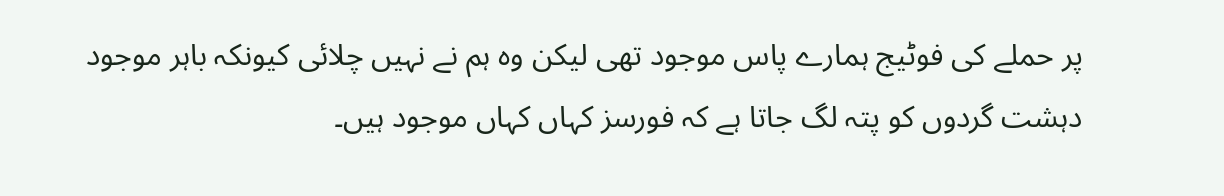پر حملے کی فوٹیج ہمارے پاس موجود تھی لیکن وہ ہم نے نہیں چلائی کیونکہ باہر موجود دہشت گردوں کو پتہ لگ جاتا ہے کہ فورسز کہاں کہاں موجود ہیں۔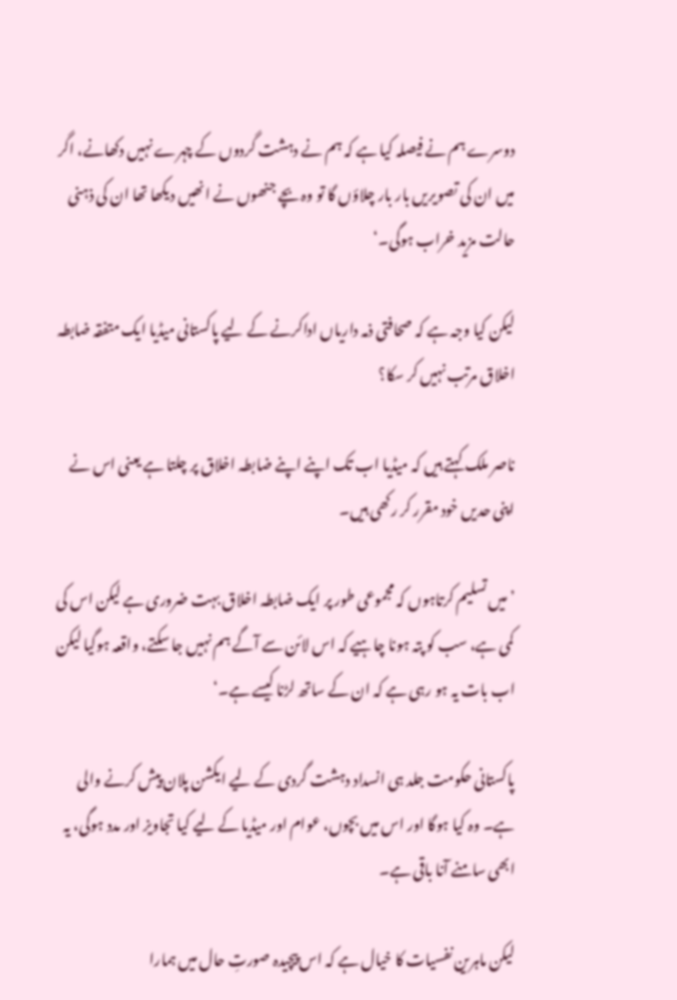دوسرے ہم نے فیصلہ کیا ہے کہ ہم نے دہشت گردوں کے چہرے نہیں دکھانے، اگر میں ان کی تصویریں بار بار چلاؤں گا تو وہ بچے جنھوں نے انھیں دیکھا تھا ان کی ذہنی حالت مزید خراب ہوگی۔‘

لیکن کیا وجہ ہے کہ صحافتی ذمہ داریاں اداکرنے کے لیے پاکستانی میڈیا ایک متفقہ ضابطہ اخلاق مرتب نہیں کر سکا؟

ناصر ملک کہتے ہیں کہ میڈیا اب تک اپنے اپنے ضابطہ اخلاق پر چلتا ہے یعنی اس نے اپنی حدیں خود مقرر کر رکھی ہیں۔

’میں تسلیم کرتاہوں کہ مجموعی طور پر ایک ضابطہ اخلاق بہت ضروری ہے لیکن اس کی کمی ہے، سب کو پتہ ہونا چاہیے کہ اس لائن سے آگے ہم نہیں جا سکتے، واقعہ ہوگیا لیکن اب بات یہ ہو رہی ہے کہ ان کے ساتھ لڑنا کیسے ہے۔‘

پاکستانی حکومت جلد ہی انسداد دہشت گردی کے لیے ایکشن پلان پیش کرنے والی ہے۔ وہ کیا ہوگا اور اس میں بچوں، عوام اور میڈیا کے لیے کیا تجاویز اور مدد ہوگی، یہ ابھی سامنے آنا باقی ہے۔

لیکن ماہرین نفسیات کا خیال ہے کہ اس پیچیدہ صورتِ حال میں ہمارا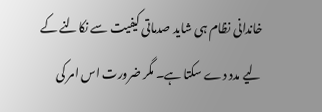خاندانی نظام ہی شاید صدماتی کیفیت سے نکالنے کے لیے مدد دے سکتا ہے۔ مگر ضرورت اس امر کی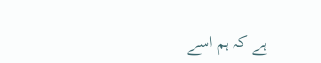ہے کہ ہم اسے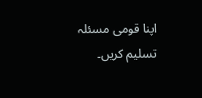اپنا قومی مسئلہ تسلیم کریں۔